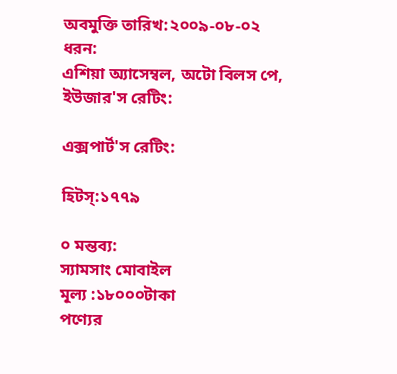অবমুক্তি তারিখ:২০০৯-০৮-০২ ধরন:
এশিয়া অ্যাসেম্বল, অটো বিলস পে,
ইউজার'স রেটিং:

এক্সপার্ট'স রেটিং:

হিটস্:১৭৭৯

০ মন্তব্য:
স্যামসাং মোবাইল
মূল্য :১৮০০০টাকা
পণ্যের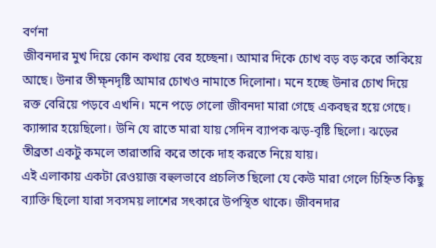বর্ণনা
জীবনদার মুখ দিয়ে কোন কথায় বের হচ্ছেনা। আমার দিকে চোখ বড় বড় করে তাকিয়ে আছে। উনার তীক্ষ্নদৃষ্টি আমার চোখও নামাতে দিলোনা। মনে হচ্ছে উনার চোখ দিয়ে রক্ত বেরিয়ে পড়বে এখনি। মনে পড়ে গেলো জীবনদা মারা গেছে একবছর হয়ে গেছে। ক্যান্সার হয়েছিলো। উনি যে রাতে মারা যায় সেদিন ব্যাপক ঝড়-বৃষ্টি ছিলো। ঝড়ের তীব্রতা একটু কমলে তারাতারি করে তাকে দাহ করতে নিয়ে যায়।
এই এলাকায় একটা রেওয়াজ বহুলভাবে প্রচলিত ছিলো যে কেউ মারা গেলে চিহ্নিত কিছু ব্যাক্তি ছিলো যারা সবসময় লাশের সৎকারে উপস্থিত থাকে। জীবনদার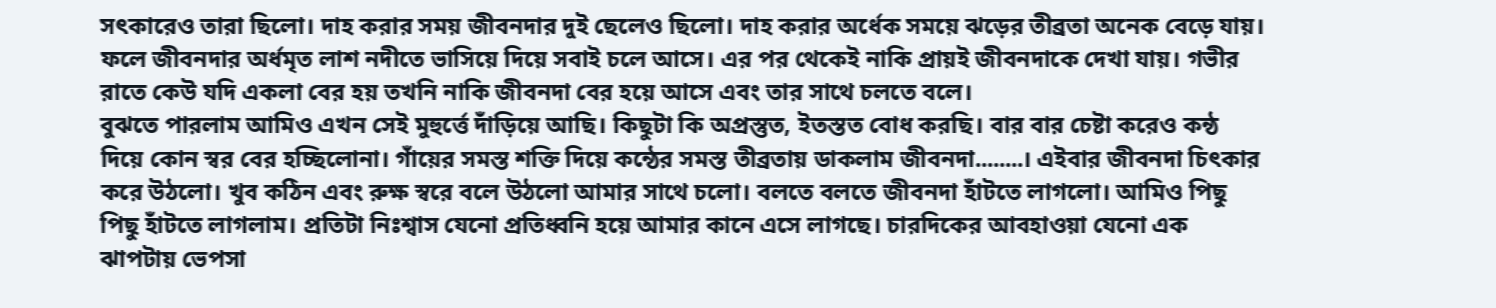সৎকারেও তারা ছিলো। দাহ করার সময় জীবনদার দুই ছেলেও ছিলো। দাহ করার অর্ধেক সময়ে ঝড়ের তীব্রতা অনেক বেড়ে যায়। ফলে জীবনদার অর্ধমৃত লাশ নদীতে ভাসিয়ে দিয়ে সবাই চলে আসে। এর পর থেকেই নাকি প্রায়ই জীবনদাকে দেখা যায়। গভীর রাতে কেউ যদি একলা বের হয় তখনি নাকি জীবনদা বের হয়ে আসে এবং তার সাথে চলতে বলে।
বুঝতে পারলাম আমিও এখন সেই মুহুর্ত্তে দাঁড়িয়ে আছি। কিছুটা কি অপ্রস্তুত, ইতস্তত বোধ করছি। বার বার চেষ্টা করেও কন্ঠ দিয়ে কোন স্বর বের হচ্ছিলোনা। গাঁয়ের সমস্ত শক্তি দিয়ে কন্ঠের সমস্ত তীব্রতায় ডাকলাম জীবনদা........। এইবার জীবনদা চিৎকার করে উঠলো। খুব কঠিন এবং রুক্ষ স্বরে বলে উঠলো আমার সাথে চলো। বলতে বলতে জীবনদা হাঁটতে লাগলো। আমিও পিছু পিছু হাঁটতে লাগলাম। প্রতিটা নিঃশ্বাস যেনো প্রতিধ্বনি হয়ে আমার কানে এসে লাগছে। চারদিকের আবহাওয়া যেনো এক ঝাপটায় ভেপসা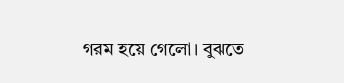গরম হয়ে গেলো। বুঝতে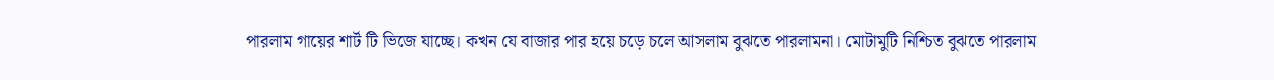পারলাম গায়ের শার্ট টি ভিজে যাচ্ছে। কখন যে বাজার পার হয়ে চড়ে চলে আসলাম বুঝতে পারলামনা। মোটামুটি নিশ্চিত বুঝতে পারলাম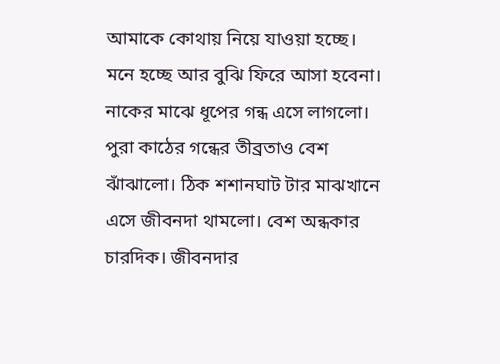আমাকে কোথায় নিয়ে যাওয়া হচ্ছে। মনে হচ্ছে আর বুঝি ফিরে আসা হবেনা।
নাকের মাঝে ধূপের গন্ধ এসে লাগলো। পুরা কাঠের গন্ধের তীব্রতাও বেশ ঝাঁঝালো। ঠিক শশানঘাট টার মাঝখানে এসে জীবনদা থামলো। বেশ অন্ধকার চারদিক। জীবনদার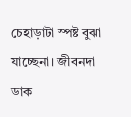চেহাড়াটা স্পষ্ট বুঝা যাচ্ছেনা। জীবনদা ডাক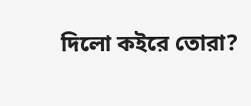দিলো কইরে তোরা?